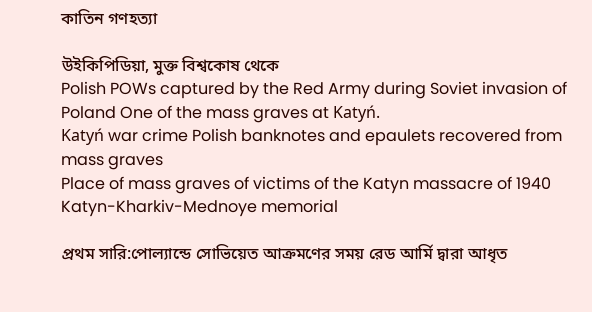কাতিন গণহত্যা

উইকিপিডিয়া, মুক্ত বিশ্বকোষ থেকে
Polish POWs captured by the Red Army during Soviet invasion of Poland One of the mass graves at Katyń.
Katyń war crime Polish banknotes and epaulets recovered from mass graves
Place of mass graves of victims of the Katyn massacre of 1940 Katyn-Kharkiv-Mednoye memorial

প্রথম সারি:পোল্যান্ডে সোভিয়েত আক্রমণের সময় রেড আর্মি দ্বারা আধৃত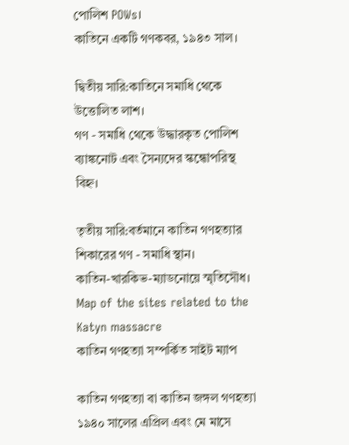পোলিশ POWs।
কাতিনে একটি গণকবর, ১৯৪৩ সাল।

দ্বিতীয় সারি:কাতিনে সমাধি থেকে উত্তোলিত লাশ।
গণ - সমাধি থেকে উদ্ধারকৃত পোলিশ ব্যাঙ্কনোট এবং সৈন্যদের স্কন্ধোপরিস্থ বিহ্ন।

তৃতীয় সারি:বর্তমানে কাতিন গণহত্যার শিকারের গণ - সমাধি স্থান।
কাতিন-খারকিভ-ম্যাডনোয়ে স্মৃতিসৌধ।
Map of the sites related to the Katyn massacre
কাতিন গণহত্যা সম্পর্কিত সাইট ম্যাপ

কাতিন গণহত্যা বা কাতিন জঙ্গল গণহত্যা ১৯৪০ সালের এপ্রিল এবং মে মাসে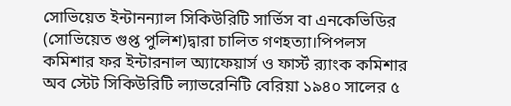সোভিয়েত ইন্টানন্যাল সিকিউরিটি সার্ভিস বা এনকেভিডির (সোভিয়েত গুপ্ত পুলিশ)দ্বারা চালিত গণহত্যা।পিপলস কমিশার ফর ইন্টারনাল অ্যাফেয়ার্স ও ফার্স্ট র‌্যাংক কমিশার অব স্টেট সিকিউরিটি ল্যাভরেনিটি বেরিয়া ১৯৪০ সালের ৫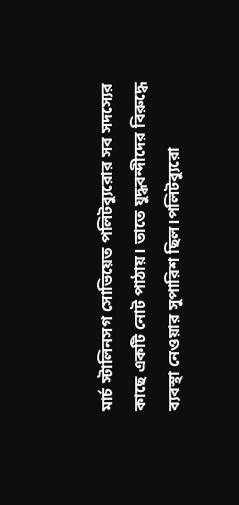মার্চ স্টালিনসগ সোভিয়েত পলিটব্যুরোর সব সদস্যের কাছে একটি নোট পাঠায়। তাতে যুদ্ধবন্দীদের বিরুদ্ধে ব্যবস্থা নেওয়ার সুপারিশ ছিল।পলিটব্যুরো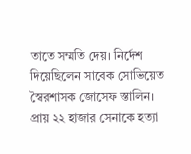তাতে সম্মতি দেয়। নির্দেশ দিয়েছিলেন সাবেক সোভিয়েত স্বৈরশাসক জোসেফ স্তালিন। প্রায় ২২ হাজার সেনাকে হত্যা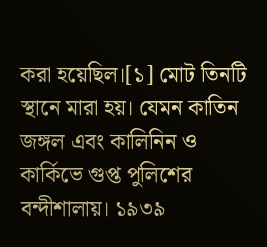করা হয়েছিল।[১] মোট তিনটি স্থানে মারা হয়। যেমন কাতিন জঙ্গল এবং কালিনিন ও কার্কিভে গুপ্ত পুলিশের বন্দীশালায়। ১৯৩৯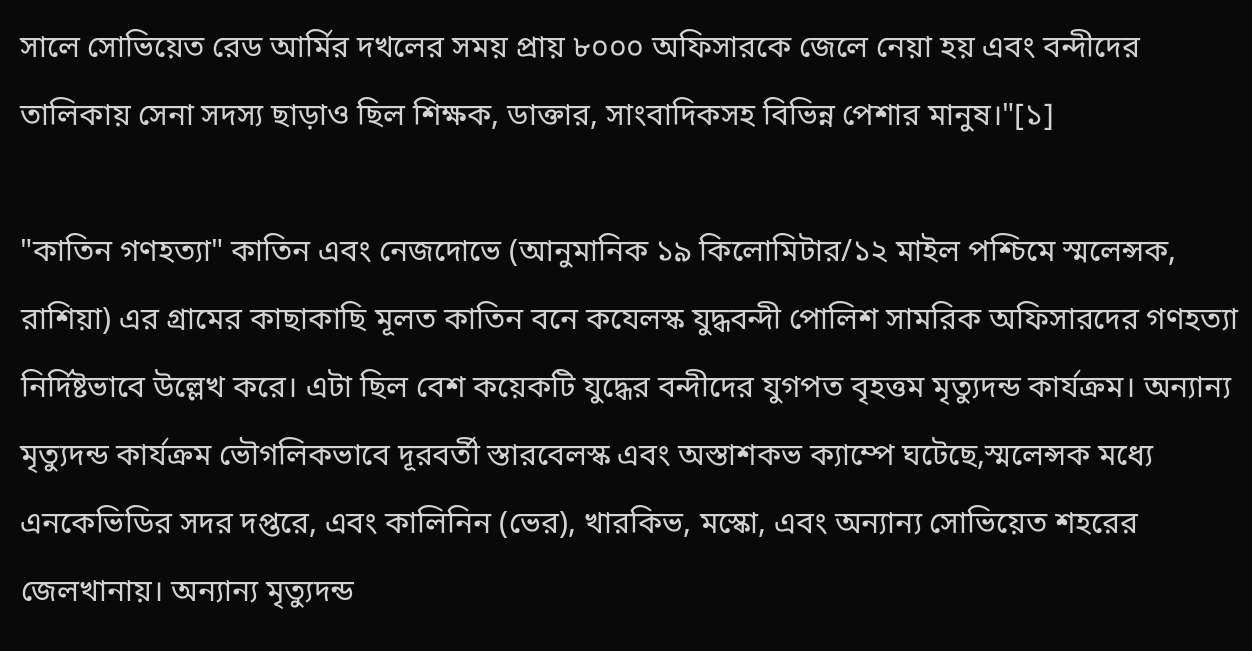সালে সোভিয়েত রেড আর্মির দখলের সময় প্রায় ৮০০০ অফিসারকে জেলে নেয়া হয় এবং বন্দীদের তালিকায় সেনা সদস্য ছাড়াও ছিল শিক্ষক, ডাক্তার, সাংবাদিকসহ বিভিন্ন পেশার মানুষ।"[১]

"কাতিন গণহত্যা" কাতিন এবং নেজদোভে (আনুমানিক ১৯ কিলোমিটার/১২ মাইল পশ্চিমে স্মলেন্সক, রাশিয়া) এর গ্রামের কাছাকাছি মূলত কাতিন বনে কযেলস্ক যুদ্ধবন্দী পোলিশ সামরিক অফিসারদের গণহত্যা নির্দিষ্টভাবে উল্লেখ করে। এটা ছিল বেশ কয়েকটি যুদ্ধের বন্দীদের যুগপত বৃহত্তম মৃত্যুদন্ড কার্যক্রম। অন্যান্য মৃত্যুদন্ড কার্যক্রম ভৌগলিকভাবে দূরবর্তী স্তারবেলস্ক এবং অস্তাশকভ ক্যাম্পে ঘটেছে,স্মলেন্সক মধ্যে এনকেভিডির সদর দপ্তরে, এবং কালিনিন (ভের), খারকিভ, মস্কো, এবং অন্যান্য সোভিয়েত শহরের জেলখানায়। অন্যান্য মৃত্যুদন্ড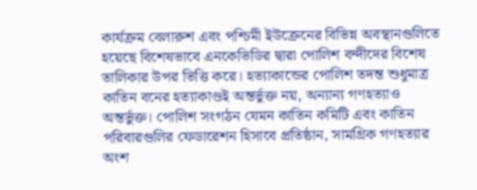কার্যক্রম বেলারুশ এবং পশ্চিমী ইউক্রেনের বিভিন্ন অবস্থানগুলিতে হয়েছে বিশেষভাবে এনকেভিডির দ্বারা পোলিশ বন্দীদের বিশেষ তালিকার উপর ভিত্তি করে। হত্যাকান্ডের পোলিশ তদন্ত শুধুমাত্র কাতিন বনের হত্যাকাণ্ডই অন্তর্ভুক্ত নয়, অন্যান্য গণহত্যাও অন্তর্ভুক্ত। পোলিশ সংগঠন যেমন কাতিন কমিটি এবং কাতিন পরিবারগুলির ফেডারেশন হিসাবে প্রতিষ্ঠান, সামগ্রিক গণহত্যার অংশ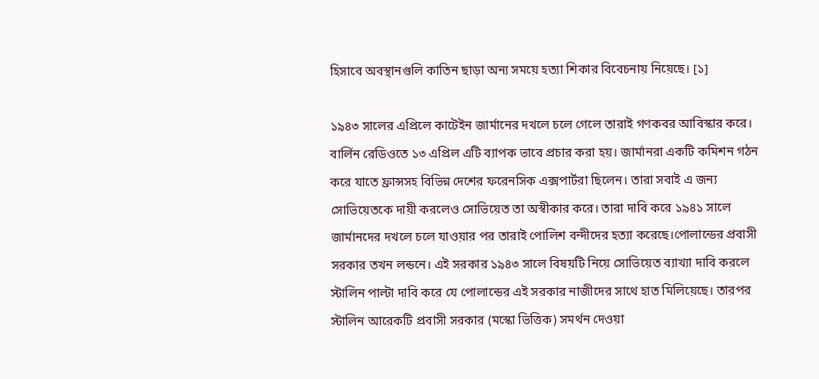হিসাবে অবস্থানগুলি কাতিন ছাড়া অন্য সময়ে হত্যা শিকার বিবেচনায় নিয়েছে। [১]

১৯৪৩ সালের এপ্রিলে কাটেইন জার্মানের দখলে চলে গেলে তারাই গণকবর আবিস্কার করে। বার্লিন রেডিওতে ১৩ এপ্রিল এটি ব্যাপক ভাবে প্রচার করা হয়। জার্মানরা একটি কমিশন গঠন করে যাতে ফ্রান্সসহ বিভিন্ন দেশের ফরেনসিক এক্সপার্টরা ছিলেন। তারা সবাই এ জন্য সোভিয়েতকে দায়ী করলেও সোভিয়েত তা অস্বীকার করে। তারা দাবি করে ১৯৪১ সালে জার্মানদের দখলে চলে যাওয়ার পর তারাই পোলিশ বন্দীদের হত্যা করেছে।পোলান্ডের প্রবাসী সরকার তখন লন্ডনে। এই সরকার ১৯৪৩ সালে বিষয়টি নিয়ে সোভিয়েত ব্যাখ্যা দাবি করলে স্টালিন পাল্টা দাবি করে যে পোলান্ডের এই সরকার নাজীদের সাথে হাত মিলিয়েছে। তারপর স্টালিন আরেকটি প্রবাসী সরকার (মস্কো ভিত্তিক) সমর্থন দেওয়া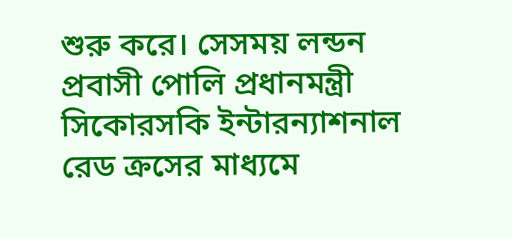শুরু করে। সেসময় লন্ডন প্রবাসী পোলি প্রধানমন্ত্রী সিকোরসকি ইন্টারন্যাশনাল রেড ক্রসের মাধ্যমে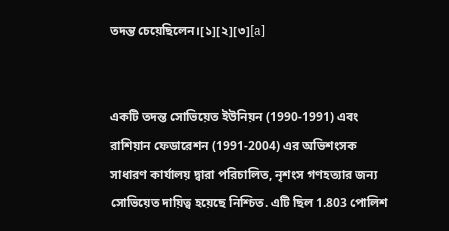তদন্ত চেয়েছিলেন।[১][২][৩][a]


একটি তদন্ত সোভিয়েত ইউনিয়ন (1990-1991) এবং রাশিয়ান ফেডারেশন (1991-2004) এর অভিশংসক সাধারণ কার্যালয় দ্বারা পরিচালিত, নৃশংস গণহত্যার জন্য সোভিয়েত দায়িত্ব হয়েছে নিশ্চিত. এটি ছিল 1.803 পোলিশ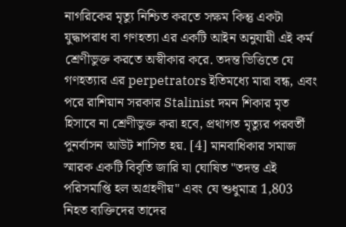নাগরিকের মৃত্যু নিশ্চিত করতে সক্ষম কিন্তু একটা যুদ্ধাপরাধ বা গণহত্যা এর একটি আইন অনুযায়ী এই কর্ম শ্রেণীভুক্ত করতে অস্বীকার করে. তদন্ত ভিত্তিতে যে গণহত্যার এর perpetrators ইতিমধ্যে মারা বন্ধ, এবং পরে রাশিয়ান সরকার Stalinist দমন শিকার মৃত হিসাবে না শ্রেণীভুক্ত করা হবে, প্রথাগত মৃত্যুর পরবর্তী পুনর্বাসন আউট শাসিত হয়. [4] মানবাধিকার সমাজ স্মারক একটি বিবৃতি জারি যা ঘোষিত "তদন্ত এই পরিসমাপ্তি হল অগ্রহণীয়" এবং যে শুধুমাত্র 1,803 নিহত ব্যক্তিদের তাদের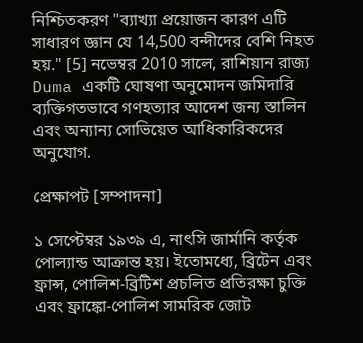নিশ্চিতকরণ "ব্যাখ্যা প্রয়োজন কারণ এটি সাধারণ জ্ঞান যে 14,500 বন্দীদের বেশি নিহত হয়." [5] নভেম্বর 2010 সালে, রাশিয়ান রাজ্য Duma একটি ঘোষণা অনুমোদন জমিদারি ব্যক্তিগতভাবে গণহত্যার আদেশ জন্য স্তালিন এবং অন্যান্য সোভিয়েত আধিকারিকদের অনুযোগ.

প্রেক্ষাপট [সম্পাদনা]

১ সেপ্টেম্বর ১৯৩৯ এ, নাৎসি জার্মানি কর্তৃক পোল্যান্ড আক্রান্ত হয়। ইতোমধ্যে, ব্রিটেন এবং ফ্রান্স, পোলিশ-ব্রিটিশ প্রচলিত প্রতিরক্ষা চুক্তি এবং ফ্রাঙ্কো-পোলিশ সামরিক জোট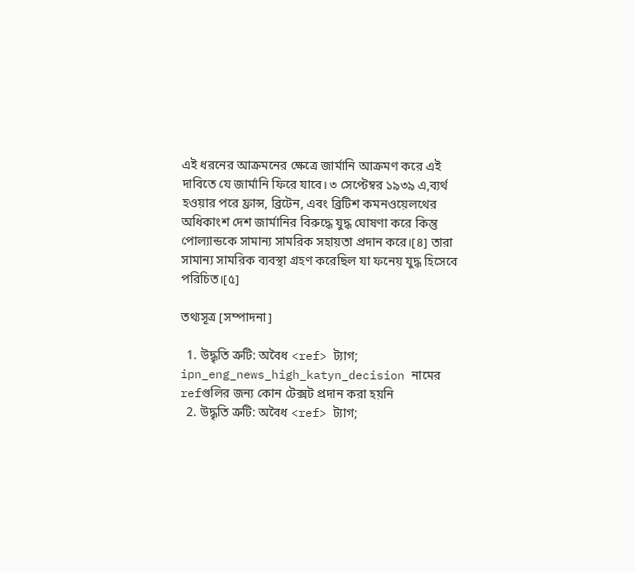এই ধরনের আক্রমনের ক্ষেত্রে জার্মানি আক্রমণ করে এই দাবিতে যে জার্মানি ফিরে যাবে। ৩ সেপ্টেম্বর ১৯৩৯ এ,ব্যর্থ হওয়ার পরে ফ্রান্স, ব্রিটেন, এবং ব্রিটিশ কমনওয়েলথের অধিকাংশ দেশ জার্মানির বিরুদ্ধে যুদ্ধ ঘোষণা করে কিন্তু পোল্যান্ডকে সামান্য সামরিক সহায়তা প্রদান করে।[৪] তারা সামান্য সামরিক ব্যবস্থা গ্রহণ করেছিল যা ফনেয় যুদ্ধ হিসেবে পরিচিত।[৫]

তথ্যসূত্র [সম্পাদনা]

  1. উদ্ধৃতি ত্রুটি: অবৈধ <ref> ট্যাগ; ipn_eng_news_high_katyn_decision নামের refগুলির জন্য কোন টেক্সট প্রদান করা হয়নি
  2. উদ্ধৃতি ত্রুটি: অবৈধ <ref> ট্যাগ;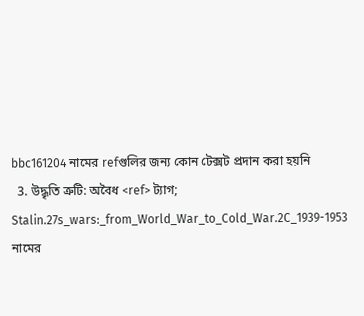bbc161204 নামের refগুলির জন্য কোন টেক্সট প্রদান করা হয়নি
  3. উদ্ধৃতি ত্রুটি: অবৈধ <ref> ট্যাগ; Stalin.27s_wars:_from_World_War_to_Cold_War.2C_1939-1953 নামের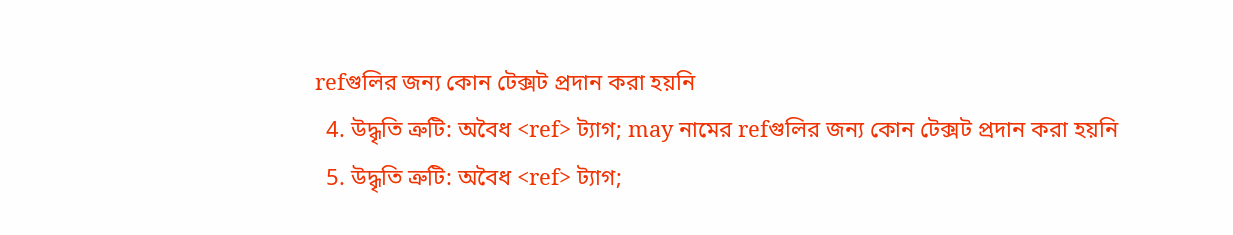refগুলির জন্য কোন টেক্সট প্রদান করা হয়নি
  4. উদ্ধৃতি ত্রুটি: অবৈধ <ref> ট্যাগ; may নামের refগুলির জন্য কোন টেক্সট প্রদান করা হয়নি
  5. উদ্ধৃতি ত্রুটি: অবৈধ <ref> ট্যাগ;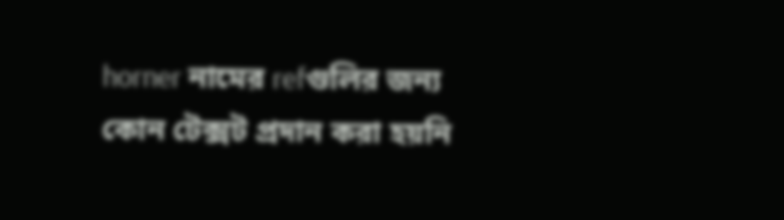horner নামের refগুলির জন্য কোন টেক্সট প্রদান করা হয়নি